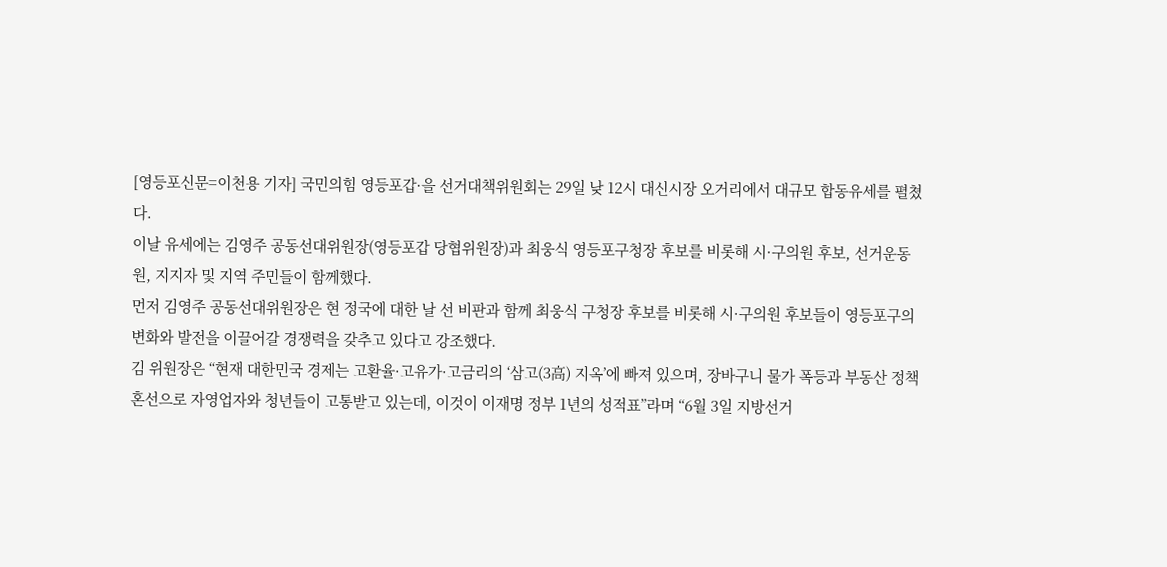[영등포신문=이천용 기자] 국민의힘 영등포갑·을 선거대책위원회는 29일 낮 12시 대신시장 오거리에서 대규모 합동유세를 펼쳤다.
이날 유세에는 김영주 공동선대위원장(영등포갑 당협위원장)과 최웅식 영등포구청장 후보를 비롯해 시·구의원 후보, 선거운동원, 지지자 및 지역 주민들이 함께했다.
먼저 김영주 공동선대위원장은 현 정국에 대한 날 선 비판과 함께 최웅식 구청장 후보를 비롯해 시·구의원 후보들이 영등포구의 변화와 발전을 이끌어갈 경쟁력을 갖추고 있다고 강조했다.
김 위원장은 “현재 대한민국 경제는 고환율·고유가·고금리의 ‘삼고(3高) 지옥’에 빠져 있으며, 장바구니 물가 폭등과 부동산 정책 혼선으로 자영업자와 청년들이 고통받고 있는데, 이것이 이재명 정부 1년의 성적표”라며 “6월 3일 지방선거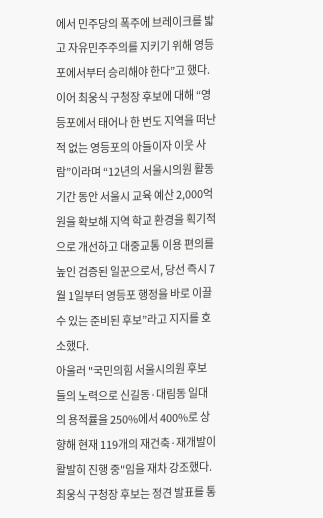에서 민주당의 폭주에 브레이크를 밟고 자유민주주의를 지키기 위해 영등포에서부터 승리해야 한다”고 했다.
이어 최웅식 구청장 후보에 대해 “영등포에서 태어나 한 번도 지역을 떠난 적 없는 영등포의 아들이자 이웃 사람”이라며 “12년의 서울시의원 활동 기간 동안 서울시 교육 예산 2,000억 원을 확보해 지역 학교 환경을 획기적으로 개선하고 대중교통 이용 편의를 높인 검증된 일꾼으로서, 당선 즉시 7월 1일부터 영등포 행정을 바로 이끌 수 있는 준비된 후보”라고 지지를 호소했다.
아울러 "국민의힘 서울시의원 후보들의 노력으로 신길동·대림동 일대의 용적률을 250%에서 400%로 상향해 현재 119개의 재건축·재개발이 활발히 진행 중"임을 재차 강조했다.
최웅식 구청장 후보는 정견 발표를 통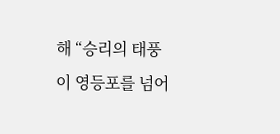해 “승리의 태풍이 영등포를 넘어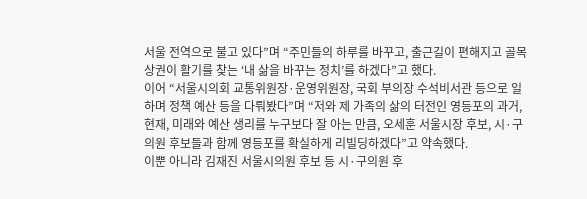서울 전역으로 불고 있다”며 “주민들의 하루를 바꾸고, 출근길이 편해지고 골목 상권이 활기를 찾는 ‘내 삶을 바꾸는 정치’를 하겠다”고 했다.
이어 “서울시의회 교통위원장·운영위원장, 국회 부의장 수석비서관 등으로 일하며 정책 예산 등을 다뤄봤다”며 “저와 제 가족의 삶의 터전인 영등포의 과거, 현재, 미래와 예산 생리를 누구보다 잘 아는 만큼, 오세훈 서울시장 후보, 시·구의원 후보들과 함께 영등포를 확실하게 리빌딩하겠다”고 약속했다.
이뿐 아니라 김재진 서울시의원 후보 등 시·구의원 후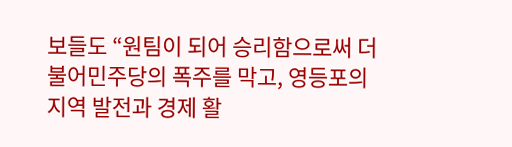보들도 “원팀이 되어 승리함으로써 더불어민주당의 폭주를 막고, 영등포의 지역 발전과 경제 활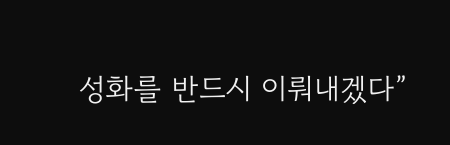성화를 반드시 이뤄내겠다”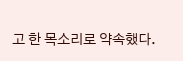고 한 목소리로 약속했다.